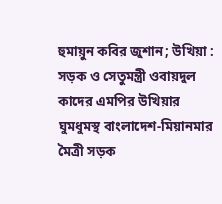হুমায়ুন কবির জুশান; উখিয়া :
সড়ক ও সেতুমন্ত্রী ওবায়দুল কাদের এমপির উখিয়ার ঘুমধুমস্থ বাংলাদেশ-মিয়ানমার মৈত্রী সড়ক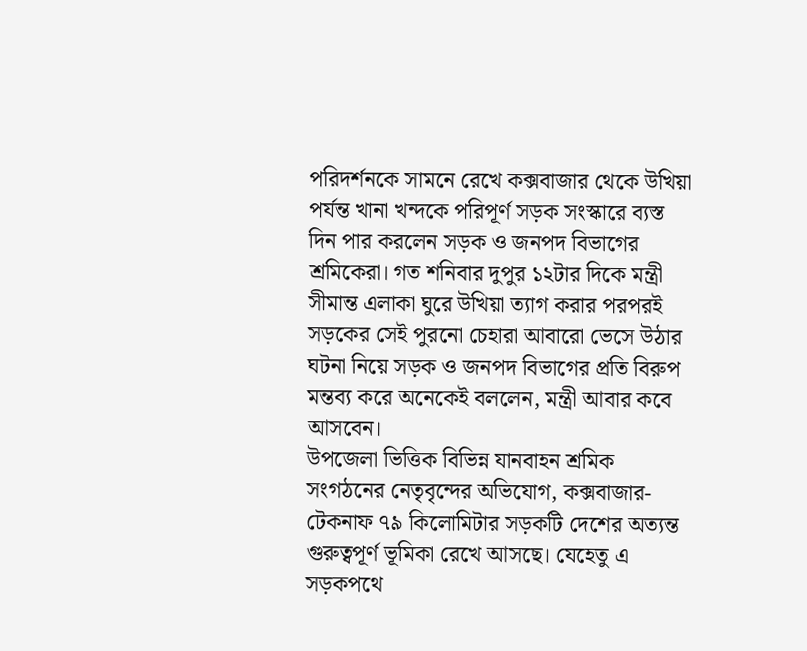পরিদর্শনকে সামনে রেখে কক্সবাজার থেকে উখিয়া পর্যন্ত খানা খন্দকে পরিপূর্ণ সড়ক সংস্কারে ব্যস্ত দিন পার করলেন সড়ক ও জনপদ বিভাগের শ্রমিকেরা। গত শনিবার দুপুর ১২টার দিকে মন্ত্রী সীমান্ত এলাকা ঘুরে উখিয়া ত্যাগ করার পরপরই সড়কের সেই পুরনো চেহারা আবারো ভেসে উঠার ঘটনা নিয়ে সড়ক ও জনপদ বিভাগের প্রতি বিরুপ মন্তব্য করে অনেকেই বললেন, মন্ত্রী আবার কবে আসবেন।
উপজেলা ভিত্তিক বিভিন্ন যানবাহন শ্রমিক সংগঠনের নেতৃবৃন্দের অভিযোগ, কক্সবাজার-টেকনাফ ৭৯ কিলোমিটার সড়কটি দেশের অত্যন্ত গুরুত্বপূর্ণ ভূমিকা রেখে আসছে। যেহেতু এ সড়কপথে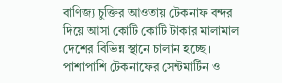বাণিজ্য চুক্তির আওতায় টেকনাফ বন্দর দিয়ে আসা কোটি কোটি টাকার মালামাল দেশের বিভিন্ন স্থানে চালান হচ্ছে।
পাশাপাশি টেকনাফের সেন্টমার্টিন ও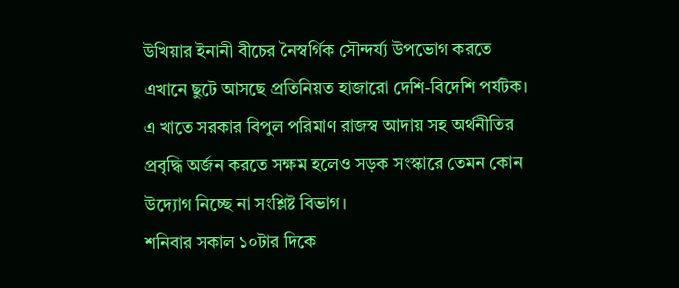উখিয়ার ইনানী বীচের নৈস্বর্গিক সৌন্দর্য্য উপভোগ করতে এখানে ছুটে আসছে প্রতিনিয়ত হাজারো দেশি-বিদেশি পর্যটক। এ খাতে সরকার বিপুল পরিমাণ রাজস্ব আদায় সহ অর্থনীতির প্রবৃদ্ধি অর্জন করতে সক্ষম হলেও সড়ক সংস্কারে তেমন কোন উদ্যোগ নিচ্ছে না সংশ্লিষ্ট বিভাগ।
শনিবার সকাল ১০টার দিকে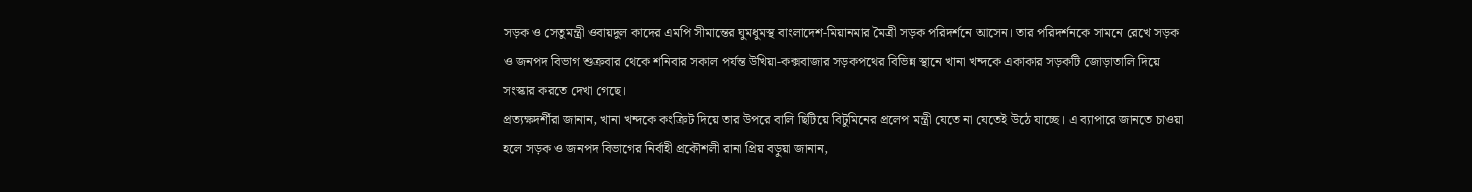সড়ক ও সেতুমন্ত্রী ওবায়দুল কাদের এমপি সীমান্তের ঘুমধুমস্থ বাংলাদেশ-মিয়ানমার মৈত্রী সড়ক পরিদর্শনে আসেন। তার পরিদর্শনকে সামনে রেখে সড়ক ও জনপদ বিভাগ শুক্রবার থেকে শনিবার সকাল পর্যন্ত উখিয়া-কক্সবাজার সড়কপথের বিভিন্ন স্থানে খানা খন্দকে একাকার সড়কটি জোড়াতালি দিয়ে সংস্কার করতে দেখা গেছে।
প্রত্যক্ষদর্শীরা জানান, খানা খন্দকে কংক্রিট দিয়ে তার উপরে বালি ছিটিয়ে বিটুমিনের প্রলেপ মন্ত্রী যেতে না যেতেই উঠে যাচ্ছে। এ ব্যাপারে জানতে চাওয়া হলে সড়ক ও জনপদ বিভাগের নির্বাহী প্রকৌশলী রানা প্রিয় বড়ুয়া জানান,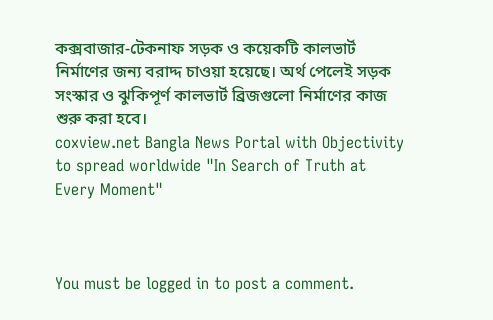কক্সবাজার-টেকনাফ সড়ক ও কয়েকটি কালভার্ট নির্মাণের জন্য বরাদ্দ চাওয়া হয়েছে। অর্থ পেলেই সড়ক সংস্কার ও ঝুকিপূর্ণ কালভার্ট ব্রিজগুলো নির্মাণের কাজ শুরু করা হবে।
coxview.net Bangla News Portal with Objectivity to spread worldwide "In Search of Truth at Every Moment"



You must be logged in to post a comment.